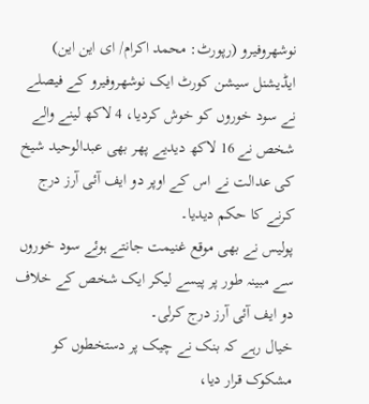نوشھروفیرو (رپورٹ: محمد اکرام/ ای این این) ایڈیشنل سیشن کورٹ ایک نوشھروفیرو کے فیصلے نے سود خوروں کو خوش کردیا، 4 لاکھ لینے والے شخص نے 16 لاکھ دیدیے پھر بھی عبدالوحید شیخ کی عدالت نے اس کے اوپر دو ایف آئی آرز درج کرنے کا حکم دیدیا۔
پولیس نے بھی موقع غنیمت جانتے ہوئے سود خوروں سے مبینہ طور پر پیسے لیکر ایک شخص کے خلاف دو ایف آئی آرز درج کرلی۔
خیال رہے کہ بنک نے چیک پر دستخطوں کو مشکوک قرار دیا،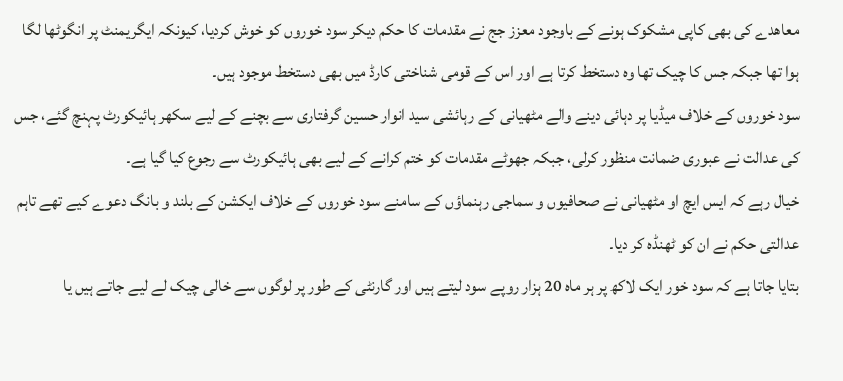معاھدے کی بھی کاپی مشکوک ہونے کے باوجود معزز جج نے مقدمات کا حکم دیکر سود خوروں کو خوش کردیا، کیونکہ ایگریمنٹ پر انگوٹھا لگا ہوا تھا جبکہ جس کا چیک تھا وہ دستخط کرتا ہے اور اس کے قومی شناختی کارڈ میں بھی دستخط موجود ہیں۔
سود خوروں کے خلاف میڈیا پر دہائی دینے والے مٹھیانی کے رہائشی سید انوار حسین گرفتاری سے بچنے کے لیے سکھر ہائیکورٹ پہنچ گئے، جس کی عدالت نے عبوری ضمانت منظور کرلی، جبکہ جھوٹے مقدمات کو ختم کرانے کے لیے بھی ہائیکورٹ سے رجوع کیا گیا ہے۔
خیال رہے کہ ایس ایچ او مٹھیانی نے صحافیوں و سماجی رہنماؤں کے سامنے سود خوروں کے خلاف ایکشن کے بلند و بانگ دعوے کیے تھے تاہم عدالتی حکم نے ان کو ٹھنڈہ کر دیا۔
بتایا جاتا ہے کہ سود خور ایک لاکھ پر ہر ماہ 20 ہزار روپے سود لیتے ہیں اور گارنٹی کے طور پر لوگوں سے خالی چیک لے لیے جاتے ہیں یا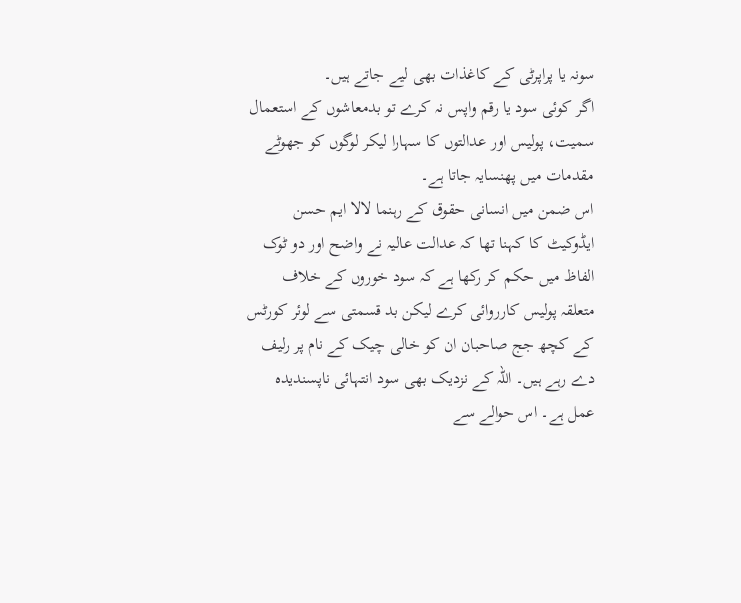سونہ یا پراپرٹی کے کاغذات بھی لیے جاتے ہیں۔
اگر کوئی سود یا رقم واپس نہ کرے تو بدمعاشوں کے استعمال سمیت، پولیس اور عدالتوں کا سہارا لیکر لوگوں کو جھوٹے مقدمات میں پھنسایہ جاتا ہے۔
اس ضمن میں انسانی حقوق کے رہنما لالا ایم حسن ایڈوکیٹ کا کہنا تھا کہ عدالت عالیہ نے واضح اور دو ٹوک الفاظ میں حکم کر رکھا ہے کہ سود خوروں کے خلاف متعلقہ پولیس کارروائی کرے لیکن بد قسمتی سے لوئر کورٹس کے کچھ جج صاحبان ان کو خالی چیک کے نام پر رلیف دے رہے ہیں۔ اللہ کے نزدیک بھی سود انتہائی ناپسندیدہ عمل ہے۔ اس حوالے سے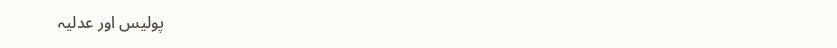پولیس اور عدلیہ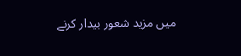میں مزید شعور بیدار کرنے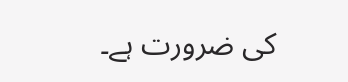کی ضرورت ہے۔